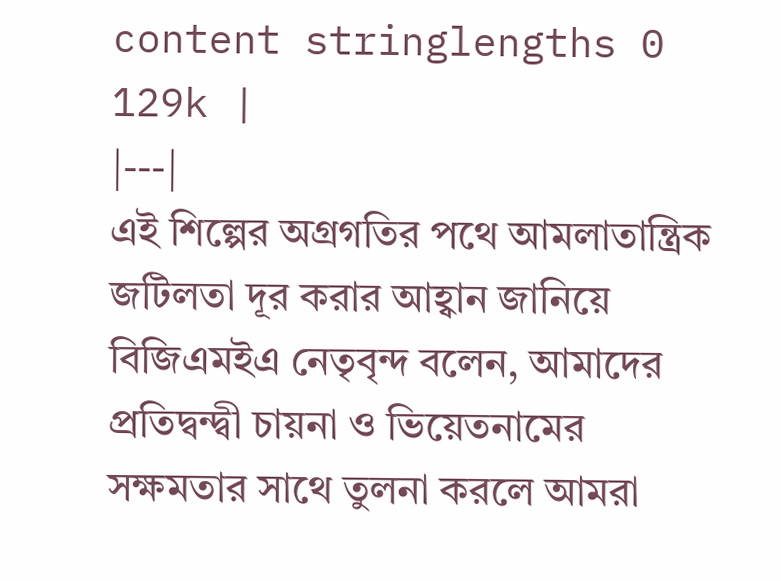content stringlengths 0 129k |
|---|
এই শিল্পের অগ্রগতির পথে আমলাতান্ত্রিক জটিলতা দূর করার আহ্বান জানিয়ে বিজিএমইএ নেতৃবৃন্দ বলেন, আমাদের প্রতিদ্বন্দ্বী চায়না ও ভিয়েতনামের সক্ষমতার সাথে তুলনা করলে আমরা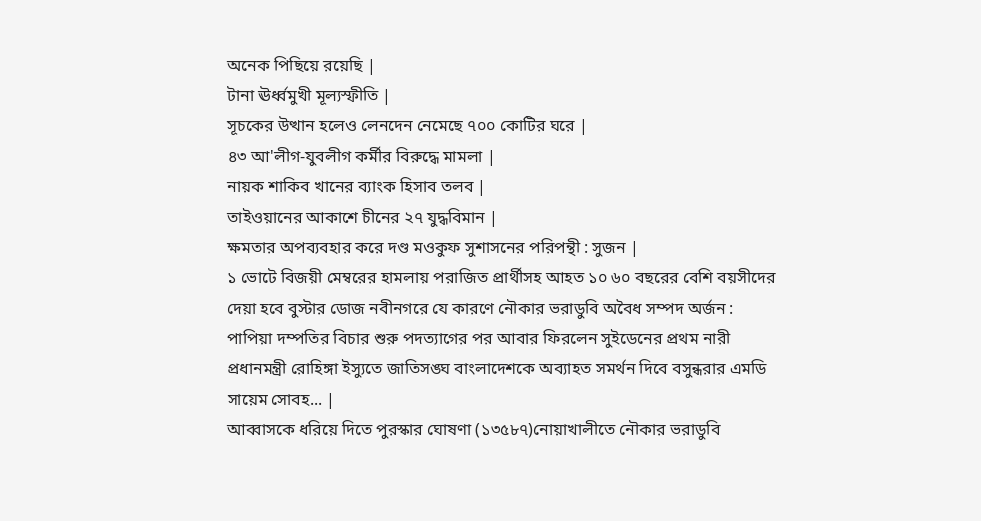অনেক পিছিয়ে রয়েছি |
টানা ঊর্ধ্বমুখী মূল্যস্ফীতি |
সূচকের উত্থান হলেও লেনদেন নেমেছে ৭০০ কোটির ঘরে |
৪৩ আ'লীগ-যুবলীগ কর্মীর বিরুদ্ধে মামলা |
নায়ক শাকিব খানের ব্যাংক হিসাব তলব |
তাইওয়ানের আকাশে চীনের ২৭ যুদ্ধবিমান |
ক্ষমতার অপব্যবহার করে দণ্ড মওকুফ সুশাসনের পরিপন্থী : সুজন |
১ ভোটে বিজয়ী মেম্বরের হামলায় পরাজিত প্রার্থীসহ আহত ১০ ৬০ বছরের বেশি বয়সীদের দেয়া হবে বুস্টার ডোজ নবীনগরে যে কারণে নৌকার ভরাডুবি অবৈধ সম্পদ অর্জন : পাপিয়া দম্পতির বিচার শুরু পদত্যাগের পর আবার ফিরলেন সুইডেনের প্রথম নারী প্রধানমন্ত্রী রোহিঙ্গা ইস্যুতে জাতিসঙ্ঘ বাংলাদেশকে অব্যাহত সমর্থন দিবে বসুন্ধরার এমডি সায়েম সোবহ... |
আব্বাসকে ধরিয়ে দিতে পুরস্কার ঘোষণা (১৩৫৮৭)নোয়াখালীতে নৌকার ভরাডুবি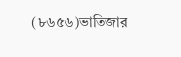(৮৬৫৬)ভাতিজার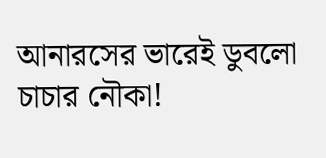আনারসের ভারেই ডুবলো চাচার নৌকা!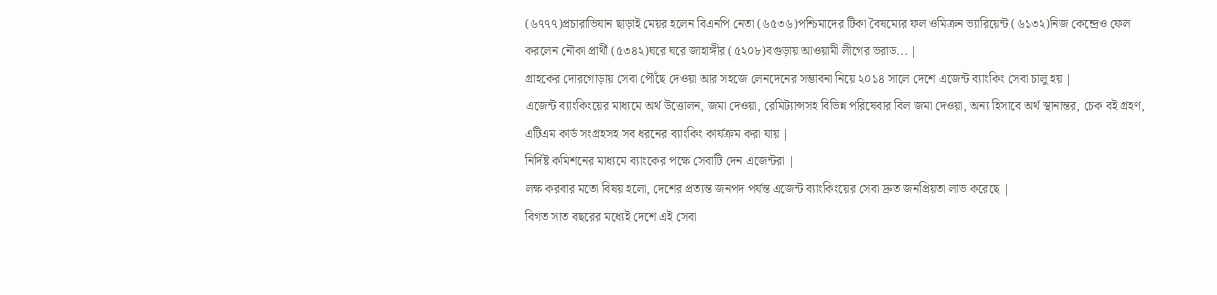(৬৭৭৭)প্রচারাভিযান ছাড়াই মেয়র হলেন বিএনপি নেতা (৬৫৩৬)পশ্চিমাদের টিকা বৈষম্যের ফল ওমিক্রন ভ্যারিয়েন্ট (৬১৩২)নিজ কেন্দ্রেও ফেল করলেন নৌকা প্রার্থী (৫৩৪২)ঘরে ঘরে জাহাঙ্গীর (৫২০৮)বগুড়ায় আওয়ামী লীগের ভরাড... |
গ্রাহকের দোরগোড়ায় সেবা পৌঁছে দেওয়া আর সহজে লেনদেনের সম্ভাবনা নিয়ে ২০১৪ সালে দেশে এজেন্ট ব্যাংকিং সেবা চালু হয় |
এজেন্ট ব্যাংকিংয়ের মাধ্যমে অর্থ উত্তোলন, জমা দেওয়া, রেমিট্যান্সসহ বিভিন্ন পরিষেবার বিল জমা দেওয়া, অন্য হিসাবে অর্থ স্থানান্তর, চেক বই গ্রহণ, এটিএম কার্ড সংগ্রহসহ সব ধরনের ব্যাংকিং কার্যক্রম করা যায় |
নির্দিষ্ট কমিশনের মাধ্যমে ব্যাংকের পক্ষে সেবাটি দেন এজেন্টরা |
লক্ষ করবার মতো বিষয় হলো, দেশের প্রত্যন্ত জনপদ পর্যন্ত এজেন্ট ব্যাংকিংয়ের সেবা দ্রুত জনপ্রিয়তা লাভ করেছে |
বিগত সাত বছরের মধ্যেই দেশে এই সেবা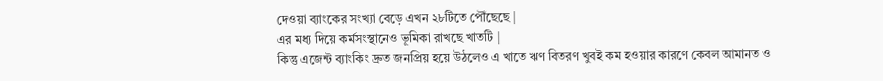দেওয়া ব্যাংকের সংখ্যা বেড়ে এখন ২৮টিতে পৌঁছেছে |
এর মধ্য দিয়ে কর্মসংস্থানেও ভূমিকা রাখছে খাতটি |
কিন্তু এজেন্ট ব্যাংকিং দ্রুত জনপ্রিয় হয়ে উঠলেও এ খাতে ঋণ বিতরণ খুবই কম হওয়ার কারণে কেবল আমানত ও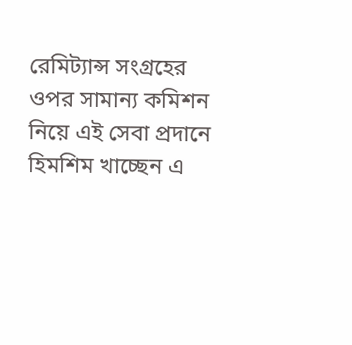রেমিট্যান্স সংগ্রহের ওপর সামান্য কমিশন নিয়ে এই সেবা প্রদানে হিমশিম খাচ্ছেন এ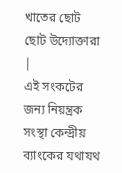খাতের ছোট ছোট উদ্যোক্তারা |
এই সংকটের জন্য নিয়ন্ত্রক সংস্থা কেন্দ্রীয় ব্যাংকের যথাযথ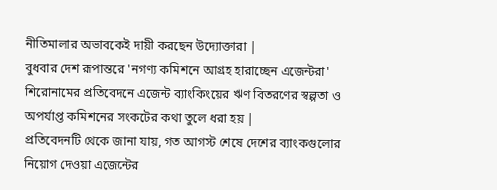নীতিমালার অভাবকেই দায়ী করছেন উদ্যোক্তারা |
বুধবার দেশ রূপান্তরে 'নগণ্য কমিশনে আগ্রহ হারাচ্ছেন এজেন্টরা' শিরোনামের প্রতিবেদনে এজেন্ট ব্যাংকিংয়ের ঋণ বিতরণের স্বল্পতা ও অপর্যাপ্ত কমিশনের সংকটের কথা তুলে ধরা হয় |
প্রতিবেদনটি থেকে জানা যায়, গত আগস্ট শেষে দেশের ব্যাংকগুলোর নিয়োগ দেওয়া এজেন্টের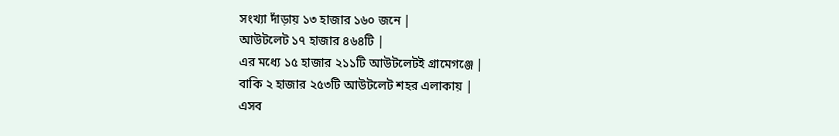সংখ্যা দাঁড়ায় ১৩ হাজার ১৬০ জনে |
আউটলেট ১৭ হাজার ৪৬৪টি |
এর মধ্যে ১৫ হাজার ২১১টি আউটলেটই গ্রামেগঞ্জে |
বাকি ২ হাজার ২৫৩টি আউটলেট শহর এলাকায় |
এসব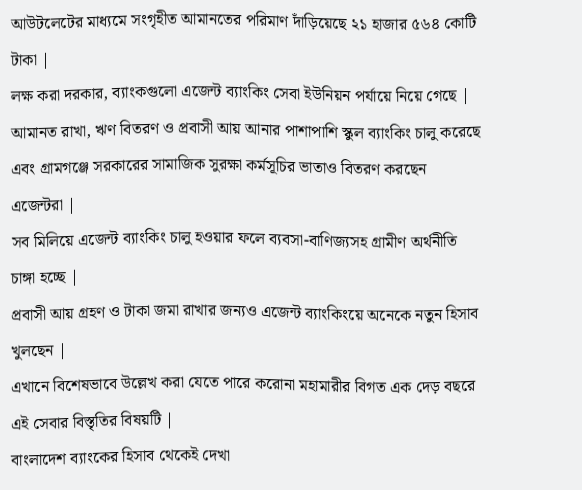আউটলেটের মাধ্যমে সংগৃহীত আমানতের পরিমাণ দাঁড়িয়েছে ২১ হাজার ৫৬৪ কোটি টাকা |
লক্ষ করা দরকার, ব্যাংকগুলো এজেন্ট ব্যাংকিং সেবা ইউনিয়ন পর্যায়ে নিয়ে গেছে |
আমানত রাখা, ঋণ বিতরণ ও প্রবাসী আয় আনার পাশাপাশি স্কুল ব্যাংকিং চালু করেছে এবং গ্রামগঞ্জে সরকারের সামাজিক সুরক্ষা কর্মসূচির ভাতাও বিতরণ করছেন এজেন্টরা |
সব মিলিয়ে এজেন্ট ব্যাংকিং চালু হওয়ার ফলে ব্যবসা-বাণিজ্যসহ গ্রামীণ অর্থনীতি চাঙ্গা হচ্ছে |
প্রবাসী আয় গ্রহণ ও টাকা জমা রাখার জন্যও এজেন্ট ব্যাংকিংয়ে অনেকে নতুন হিসাব খুলছেন |
এখানে বিশেষভাবে উল্লেখ করা যেতে পারে করোনা মহামারীর বিগত এক দেড় বছরে এই সেবার বিস্তৃতির বিষয়টি |
বাংলাদেশ ব্যাংকের হিসাব থেকেই দেখা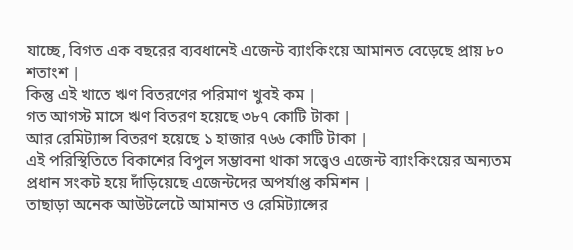যাচ্ছে, বিগত এক বছরের ব্যবধানেই এজেন্ট ব্যাংকিংয়ে আমানত বেড়েছে প্রায় ৮০ শতাংশ |
কিন্তু এই খাতে ঋণ বিতরণের পরিমাণ খুবই কম |
গত আগস্ট মাসে ঋণ বিতরণ হয়েছে ৩৮৭ কোটি টাকা |
আর রেমিট্যান্স বিতরণ হয়েছে ১ হাজার ৭৬৬ কোটি টাকা |
এই পরিস্থিতিতে বিকাশের বিপুল সম্ভাবনা থাকা সত্ত্বেও এজেন্ট ব্যাংকিংয়ের অন্যতম প্রধান সংকট হয়ে দাঁড়িয়েছে এজেন্টদের অপর্যাপ্ত কমিশন |
তাছাড়া অনেক আউটলেটে আমানত ও রেমিট্যান্সের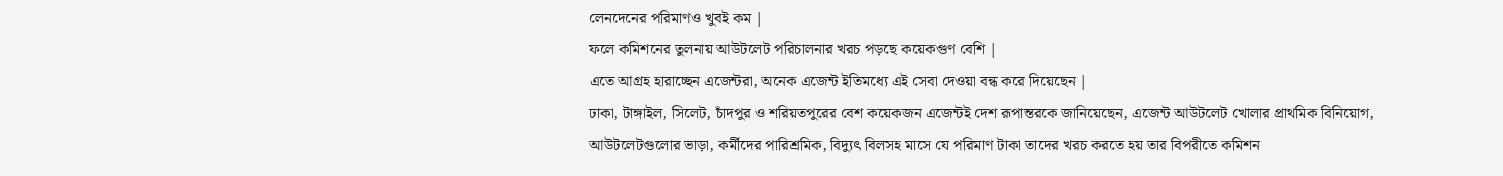লেনদেনের পরিমাণও খুবই কম |
ফলে কমিশনের তুলনায় আউটলেট পরিচালনার খরচ পড়ছে কয়েকগুণ বেশি |
এতে আগ্রহ হারাচ্ছেন এজেন্টরা, অনেক এজেন্ট ইতিমধ্যে এই সেবা দেওয়া বন্ধ করে দিয়েছেন |
ঢাকা, টাঙ্গাইল, সিলেট, চাঁদপুর ও শরিয়তপুরের বেশ কয়েকজন এজেন্টই দেশ রূপান্তরকে জানিয়েছেন, এজেন্ট আউটলেট খোলার প্রাথমিক বিনিয়োগ, আউটলেটগুলোর ভাড়া, কর্মীদের পারিশ্রমিক, বিদ্যুৎ বিলসহ মাসে যে পরিমাণ টাকা তাদের খরচ করতে হয় তার বিপরীতে কমিশন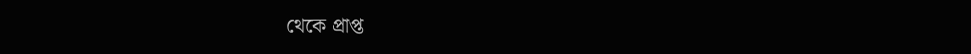থেকে প্রাপ্ত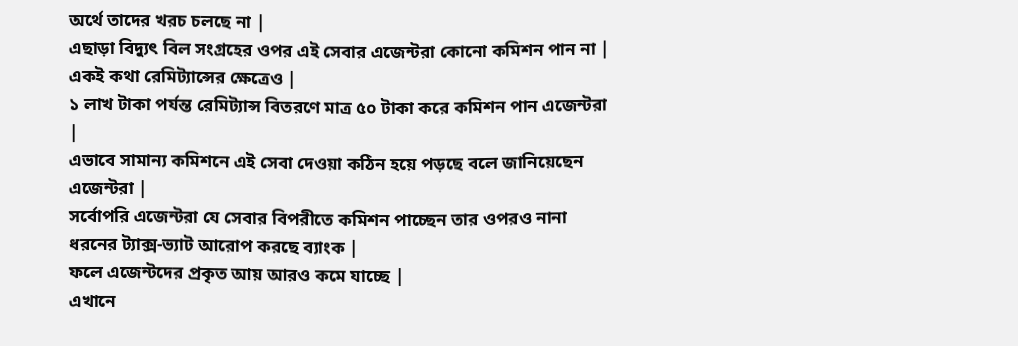অর্থে তাদের খরচ চলছে না |
এছাড়া বিদ্যুৎ বিল সংগ্রহের ওপর এই সেবার এজেন্টরা কোনো কমিশন পান না |
একই কথা রেমিট্যান্সের ক্ষেত্রেও |
১ লাখ টাকা পর্যন্ত রেমিট্যান্স বিতরণে মাত্র ৫০ টাকা করে কমিশন পান এজেন্টরা |
এভাবে সামান্য কমিশনে এই সেবা দেওয়া কঠিন হয়ে পড়ছে বলে জানিয়েছেন এজেন্টরা |
সর্বোপরি এজেন্টরা যে সেবার বিপরীতে কমিশন পাচ্ছেন তার ওপরও নানা ধরনের ট্যাক্স-ভ্যাট আরোপ করছে ব্যাংক |
ফলে এজেন্টদের প্রকৃত আয় আরও কমে যাচ্ছে |
এখানে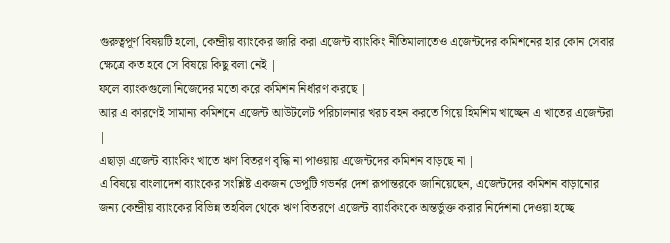গুরুত্বপূর্ণ বিষয়টি হলো, কেন্দ্রীয় ব্যাংকের জারি করা এজেন্ট ব্যাংকিং নীতিমালাতেও এজেন্টদের কমিশনের হার কোন সেবার ক্ষেত্রে কত হবে সে বিষয়ে কিছু বলা নেই |
ফলে ব্যাংকগুলো নিজেদের মতো করে কমিশন নির্ধারণ করছে |
আর এ কারণেই সামান্য কমিশনে এজেন্ট আউটলেট পরিচালনার খরচ বহন করতে গিয়ে হিমশিম খাচ্ছেন এ খাতের এজেন্টরা |
এছাড়া এজেন্ট ব্যাংকিং খাতে ঋণ বিতরণ বৃদ্ধি না পাওয়ায় এজেন্টদের কমিশন বাড়ছে না |
এ বিষয়ে বাংলাদেশ ব্যাংকের সংশ্লিষ্ট একজন ডেপুটি গভর্নর দেশ রূপান্তরকে জানিয়েছেন, এজেন্টদের কমিশন বাড়ানোর জন্য কেন্দ্রীয় ব্যাংকের বিভিন্ন তহবিল থেকে ঋণ বিতরণে এজেন্ট ব্যাংকিংকে অন্তর্ভুক্ত করার নির্দেশনা দেওয়া হচ্ছে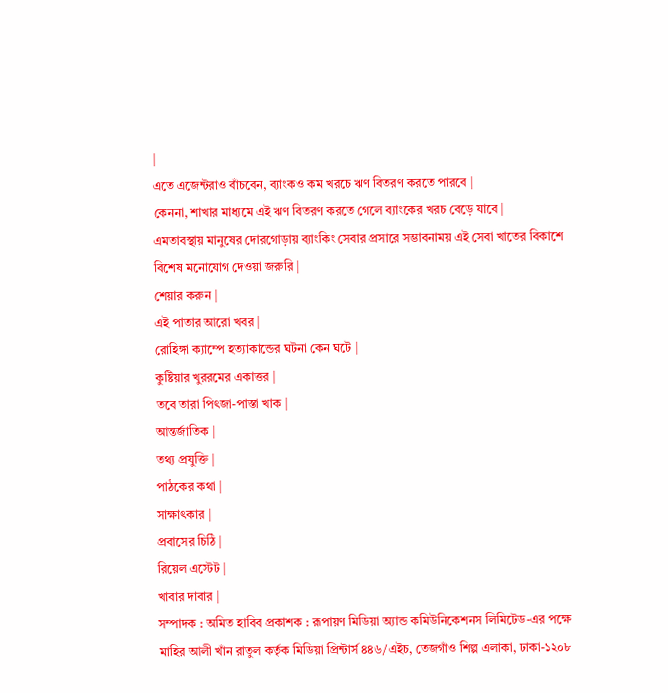|
এতে এজেন্টরাও বাঁচবেন, ব্যাংকও কম খরচে ঋণ বিতরণ করতে পারবে |
কেননা, শাখার মাধ্যমে এই ঋণ বিতরণ করতে গেলে ব্যাংকের খরচ বেড়ে যাবে |
এমতাবস্থায় মানুষের দোরগোড়ায় ব্যাংকিং সেবার প্রসারে সম্ভাবনাময় এই সেবা খাতের বিকাশে বিশেষ মনোযোগ দেওয়া জরুরি |
শেয়ার করুন |
এই পাতার আরো খবর |
রোহিঙ্গা ক্যাম্পে হত্যাকান্ডের ঘটনা কেন ঘটে |
কুষ্টিয়ার খুররমের একাত্তর |
তবে তারা পিৎজা-পাস্তা খাক |
আন্তর্জাতিক |
তথ্য প্রযুক্তি |
পাঠকের কথা |
সাক্ষাৎকার |
প্রবাসের চিঠি |
রিয়েল এস্টেট |
খাবার দাবার |
সম্পাদক : অমিত হাবিব প্রকাশক : রূপায়ণ মিডিয়া অ্যান্ড কমিউনিকেশনস লিমিটেড-এর পক্ষে মাহির আলী খাঁন রাতুল কর্তৃক মিডিয়া প্রিন্টার্স ৪৪৬/এইচ, তেজগাঁও শিল্প এলাকা, ঢাকা-১২০৮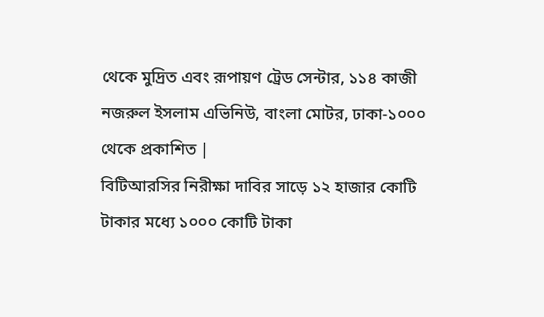থেকে মুদ্রিত এবং রূপায়ণ ট্রেড সেন্টার, ১১৪ কাজী নজরুল ইসলাম এভিনিউ, বাংলা মোটর, ঢাকা-১০০০ থেকে প্রকাশিত |
বিটিআরসির নিরীক্ষা দাবির সাড়ে ১২ হাজার কোটি টাকার মধ্যে ১০০০ কোটি টাকা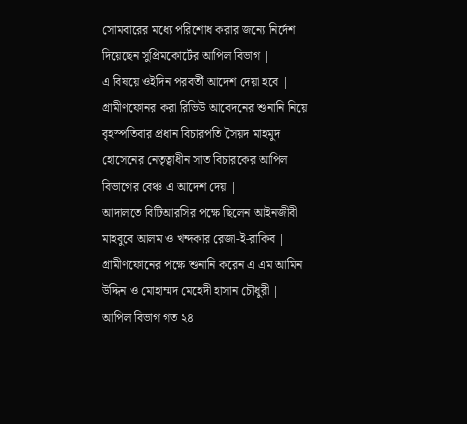সোমবারের মধ্যে পরিশোধ করার জন্যে নির্দেশ দিয়েছেন সুপ্রিমকোর্টের আপিল বিভাগ |
এ বিষয়ে ওইদিন পরবর্তী আদেশ দেয়া হবে |
গ্রামীণফোনর করা রিভিউ আবেদনের শুনানি নিয়ে বৃহস্পতিবার প্রধান বিচারপতি সৈয়দ মাহমুদ হোসেনের নেতৃত্বাধীন সাত বিচারকের আপিল বিভাগের বেঞ্চ এ আদেশ দেয় |
আদালতে বিটিআরসির পক্ষে ছিলেন আইনজীবী মাহবুবে আলম ও খন্দকার রেজা-ই-রাকিব |
গ্রামীণফোনের পক্ষে শুনানি করেন এ এম আমিন উদ্দিন ও মোহাম্মদ মেহেদী হাসান চৌধুরী |
আপিল বিভাগ গত ২৪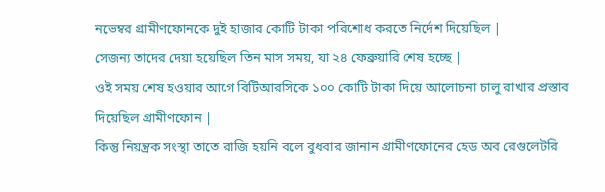নভেম্বর গ্রামীণফোনকে দুই হাজার কোটি টাকা পরিশোধ করতে নির্দেশ দিয়েছিল |
সেজন্য তাদের দেয়া হয়েছিল তিন মাস সময়, যা ২৪ ফেব্রুয়ারি শেষ হচ্ছে |
ওই সময় শেষ হওয়ার আগে বিটিআরসিকে ১০০ কোটি টাকা দিয়ে আলোচনা চালু রাখার প্রস্তাব দিয়েছিল গ্রামীণফোন |
কিন্তু নিয়ন্ত্রক সংস্থা তাতে রাজি হয়নি বলে বুধবার জানান গ্রামীণফোনের হেড অব রেগুলেটরি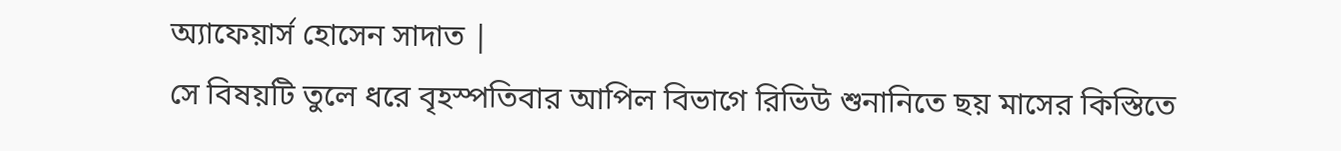অ্যাফেয়ার্স হোসেন সাদাত |
সে বিষয়টি তুলে ধরে বৃহস্পতিবার আপিল বিভাগে রিভিউ শুনানিতে ছয় মাসের কিস্তিতে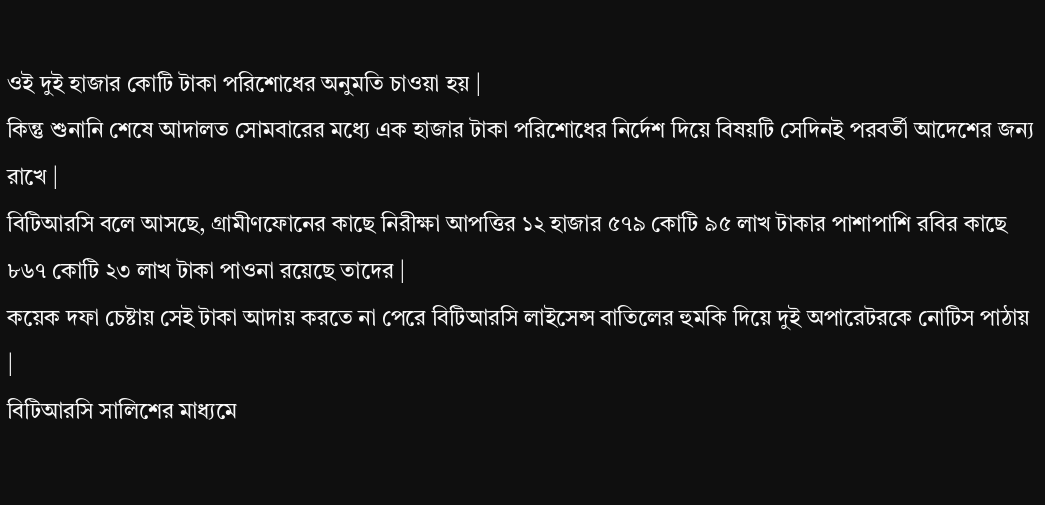ওই দুই হাজার কোটি টাকা পরিশোধের অনুমতি চাওয়া হয় |
কিন্তু শুনানি শেষে আদালত সোমবারের মধ্যে এক হাজার টাকা পরিশোধের নির্দেশ দিয়ে বিষয়টি সেদিনই পরবর্তী আদেশের জন্য রাখে |
বিটিআরসি বলে আসছে, গ্রামীণফোনের কাছে নিরীক্ষা আপত্তির ১২ হাজার ৫৭৯ কোটি ৯৫ লাখ টাকার পাশাপাশি রবির কাছে ৮৬৭ কোটি ২৩ লাখ টাকা পাওনা রয়েছে তাদের |
কয়েক দফা চেষ্টায় সেই টাকা আদায় করতে না পেরে বিটিআরসি লাইসেন্স বাতিলের হুমকি দিয়ে দুই অপারেটরকে নোটিস পাঠায় |
বিটিআরসি সালিশের মাধ্যমে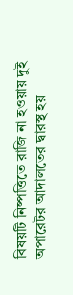বিষয়টি নিষ্পত্তিতে রাজি না হওয়ায় দুই অপারেটর আদালতের দ্বারস্থ হয়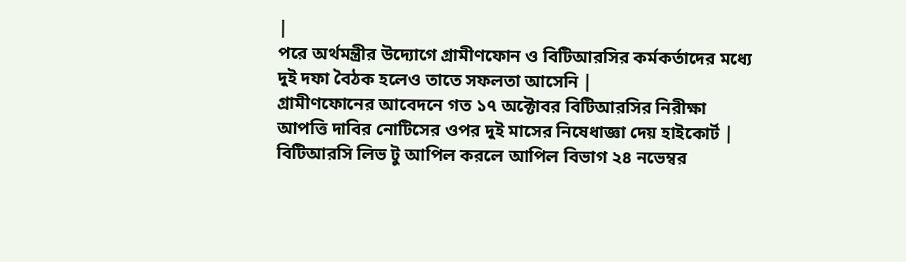|
পরে অর্থমন্ত্রীর উদ্যোগে গ্রামীণফোন ও বিটিআরসির কর্মকর্তাদের মধ্যে দুই দফা বৈঠক হলেও তাতে সফলতা আসেনি |
গ্রামীণফোনের আবেদনে গত ১৭ অক্টোবর বিটিআরসির নিরীক্ষা আপত্তি দাবির নোটিসের ওপর দুই মাসের নিষেধাজ্ঞা দেয় হাইকোর্ট |
বিটিআরসি লিভ টু আপিল করলে আপিল বিভাগ ২৪ নভেম্বর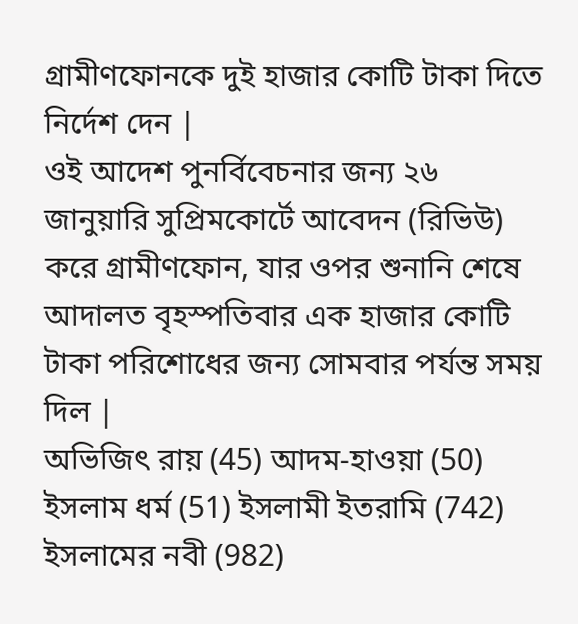গ্রামীণফোনকে দুই হাজার কোটি টাকা দিতে নির্দেশ দেন |
ওই আদেশ পুনর্বিবেচনার জন্য ২৬ জানুয়ারি সুপ্রিমকোর্টে আবেদন (রিভিউ) করে গ্রামীণফোন, যার ওপর শুনানি শেষে আদালত বৃহস্পতিবার এক হাজার কোটি টাকা পরিশোধের জন্য সোমবার পর্যন্ত সময় দিল |
অভিজিৎ রায় (45) আদম-হাওয়া (50) ইসলাম ধর্ম (51) ইসলামী ইতরামি (742) ইসলামের নবী (982)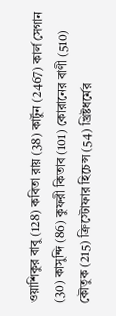ওয়াশিকুর বাবু (128) কবিতা রায় (38) কার্টুন (2467) কার্ল সেগান (30) কাসুন্দি (86) কুফরী কিতাব (101) কোরানের বাণী (510) কৌতুক (215) ক্রিস্টোফার হিচেন্স (54) খ্রিষ্টধর্মের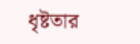ধৃষ্টতার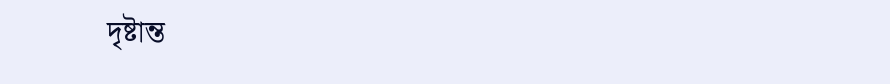দৃষ্টান্ত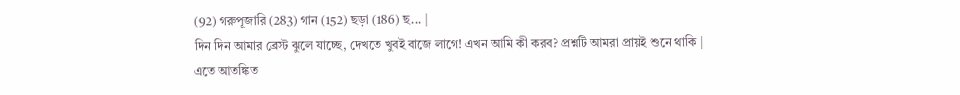(92) গরুপূজারি (283) গান (152) ছড়া (186) ছ... |
দিন দিন আমার ব্রেস্ট ঝুলে যাচ্ছে, দেখতে খুবই বাজে লাগে! এখন আমি কী করব? প্রশ্নটি আমরা প্রায়ই শুনে থাকি |
এতে আতঙ্কিত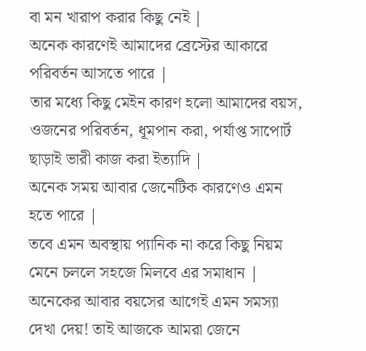বা মন খারাপ করার কিছু নেই |
অনেক কারণেই আমাদের ব্রেস্টের আকারে পরিবর্তন আসতে পারে |
তার মধ্যে কিছু মেইন কারণ হলো আমাদের বয়স, ওজনের পরিবর্তন, ধূমপান করা, পর্যাপ্ত সাপোর্ট ছাড়াই ভারী কাজ করা ইত্যাদি |
অনেক সময় আবার জেনেটিক কারণেও এমন হতে পারে |
তবে এমন অবস্থায় প্যানিক না করে কিছু নিয়ম মেনে চললে সহজে মিলবে এর সমাধান |
অনেকের আবার বয়সের আগেই এমন সমস্যা দেখা দেয়! তাই আজকে আমরা জেনে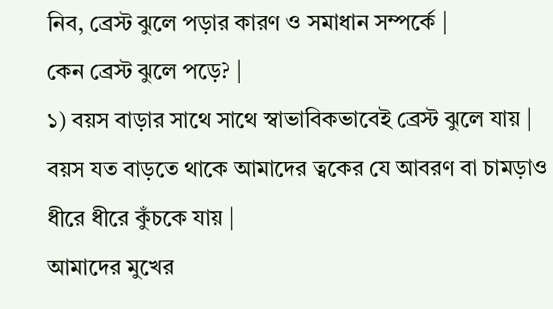নিব, ব্রেস্ট ঝুলে পড়ার কারণ ও সমাধান সম্পর্কে |
কেন ব্রেস্ট ঝুলে পড়ে? |
১) বয়স বাড়ার সাথে সাথে স্বাভাবিকভাবেই ব্রেস্ট ঝুলে যায় |
বয়স যত বাড়তে থাকে আমাদের ত্বকের যে আবরণ বা চামড়াও ধীরে ধীরে কুঁচকে যায় |
আমাদের মুখের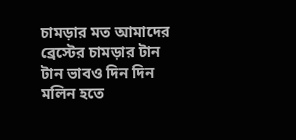চামড়ার মত আমাদের ব্রেস্টের চামড়ার টান টান ভাবও দিন দিন মলিন হতে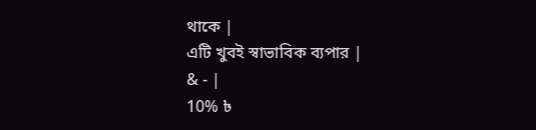থাকে |
এটি খুবই স্বাভাবিক ব্যপার |
& - |
10% ৳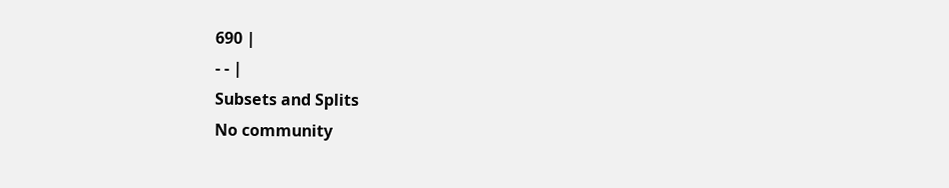690 |
- - |
Subsets and Splits
No community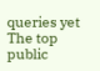queries yet
The top public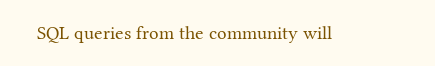SQL queries from the community will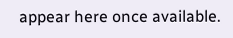appear here once available.